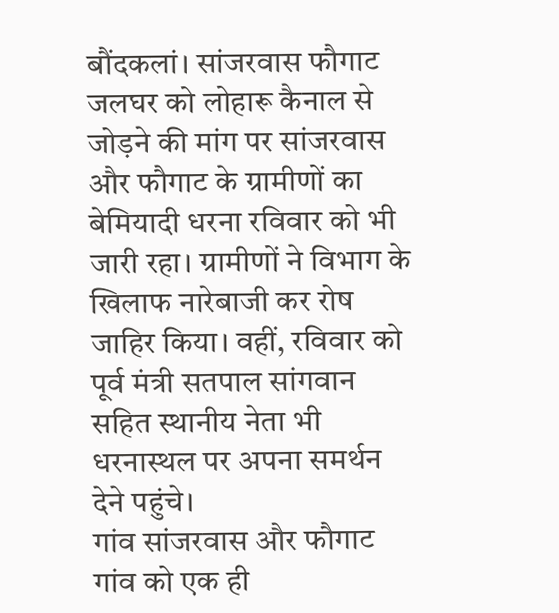बौंदकलां। सांजरवास फौगाट जलघर को लोहारू कैनाल से जोड़ने की मांग पर सांजरवास और फौगाट के ग्रामीणों का बेमियादी धरना रविवार को भी जारी रहा। ग्रामीणों ने विभाग के खिलाफ नारेबाजी कर रोष जाहिर किया। वहीं, रविवार को पूर्व मंत्री सतपाल सांगवान सहित स्थानीय नेता भी धरनास्थल पर अपना समर्थन देने पहुंचे।
गांव सांजरवास और फौगाट गांव को एक ही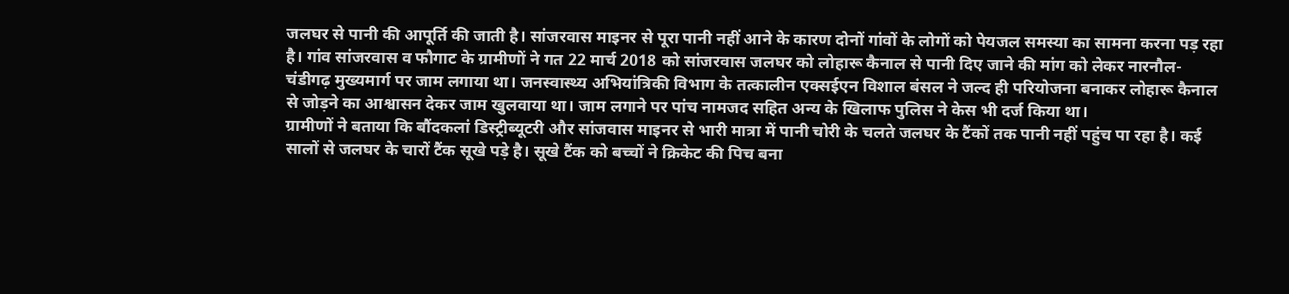जलघर से पानी की आपूर्ति की जाती है। सांजरवास माइनर से पूरा पानी नहीं आने के कारण दोनों गांवों के लोगों को पेयजल समस्या का सामना करना पड़ रहा है। गांव सांजरवास व फौगाट के ग्रामीणों ने गत 22 मार्च 2018 को सांजरवास जलघर को लोहारू कैनाल से पानी दिए जाने की मांग को लेकर नारनौल-चंडीगढ़ मुख्यमार्ग पर जाम लगाया था। जनस्वास्थ्य अभियांत्रिकी विभाग के तत्कालीन एक्सईएन विशाल बंसल ने जल्द ही परियोजना बनाकर लोहारू कैनाल से जोड़ने का आश्वासन देकर जाम खुलवाया था। जाम लगाने पर पांच नामजद सहित अन्य के खिलाफ पुलिस ने केस भी दर्ज किया था।
ग्रामीणों ने बताया कि बौंदकलां डिस्ट्रीब्यूटरी और सांजवास माइनर से भारी मात्रा में पानी चोरी के चलते जलघर के टैंकों तक पानी नहीं पहुंच पा रहा है। कई सालों से जलघर के चारों टैंक सूखे पड़े है। सूखे टैंक को बच्चों ने क्रिकेट की पिच बना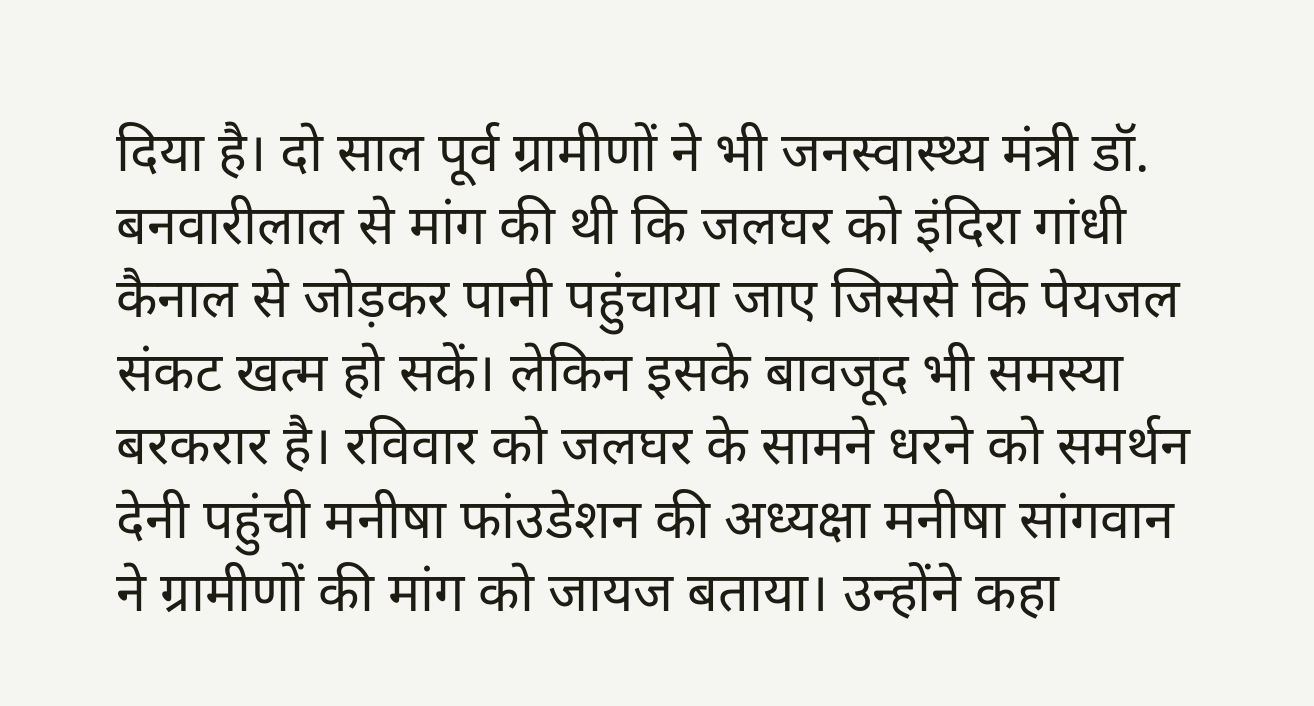दिया है। दो साल पूर्व ग्रामीणों ने भी जनस्वास्थ्य मंत्री डॉ. बनवारीलाल से मांग की थी कि जलघर को इंदिरा गांधी कैनाल से जोड़कर पानी पहुंचाया जाए जिससे कि पेयजल संकट खत्म हो सकें। लेकिन इसके बावजूद भी समस्या बरकरार है। रविवार को जलघर के सामने धरने को समर्थन देनी पहुंची मनीषा फांउडेशन की अध्यक्षा मनीषा सांगवान ने ग्रामीणों की मांग को जायज बताया। उन्होंने कहा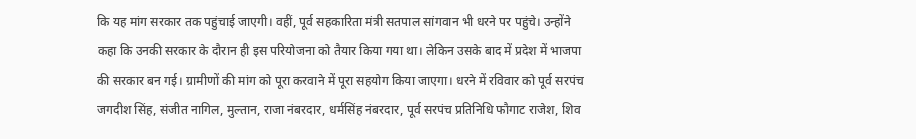कि यह मांग सरकार तक पहुंचाई जाएगी। वहीं, पूर्व सहकारिता मंत्री सतपाल सांगवान भी धरने पर पहुंचे। उन्होंने कहा कि उनकी सरकार के दौरान ही इस परियोजना को तैयार किया गया था। लेकिन उसके बाद में प्रदेश में भाजपा की सरकार बन गई। ग्रामीणों की मांग को पूरा करवाने में पूरा सहयोग किया जाएगा। धरने में रविवार को पूर्व सरपंच जगदीश सिंह, संजीत नागिल, मुल्तान, राजा नंबरदार, धर्मसिंह नंबरदार, पूर्व सरपंच प्रतिनिधि फौगाट राजेश, शिव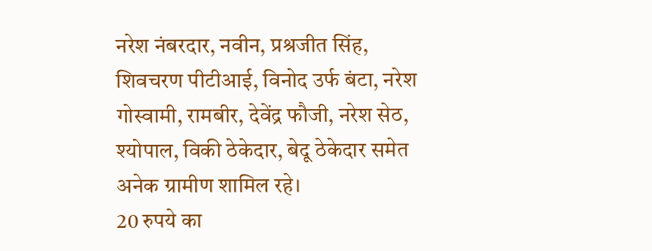नरेश नंबरदार, नवीन, प्रश्रजीत सिंह, शिवचरण पीटीआई, विनोद उर्फ बंटा, नरेश गोस्वामी, रामबीर, देवेंद्र फौजी, नरेश सेठ, श्योपाल, विकी ठेकेदार, बेदू ठेकेदार समेत अनेक ग्रामीण शामिल रहे।
20 रुपये का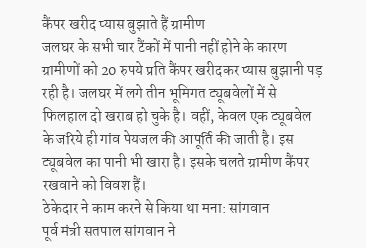कैंपर खरीद प्यास बुझाते हैं ग्रामीण
जलघर के सभी चार टैंकों में पानी नहीं होने के कारण ग्रामीणों को 20 रुपये प्रति कैंपर खरीदकर प्यास बुझानी पड़ रही है। जलघर में लगे तीन भूमिगत ट्यूबवेलों में से फिलहाल दो खराब हो चुके है। वहीं, केवल एक ट्यूबवेल के जरिये ही गांव पेयजल की आपूर्ति की जाती है। इस ट्यूबवेल का पानी भी खारा है। इसके चलते ग्रामीण कैंपर रखवाने को विवश हैं।
ठेकेदार ने काम करने से किया था मना: सांगवान
पूर्व मंत्री सतपाल सांगवान ने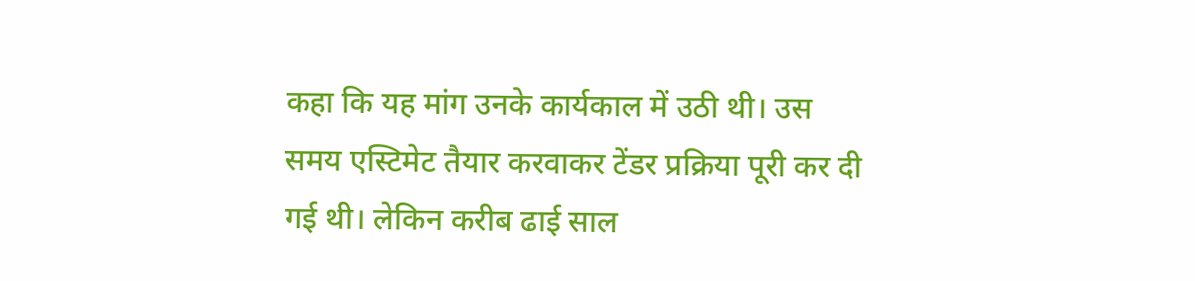कहा कि यह मांग उनके कार्यकाल में उठी थी। उस समय एस्टिमेट तैयार करवाकर टेंडर प्रक्रिया पूरी कर दी गई थी। लेकिन करीब ढाई साल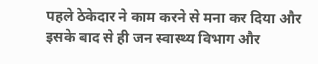पहले ठेकेदार ने काम करने से मना कर दिया और इसके बाद से ही जन स्वास्थ्य विभाग और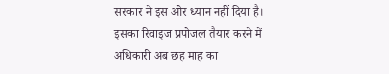सरकार ने इस ओर ध्यान नहीं दिया है। इसका रिवाइज प्रपोजल तैयार करने में अधिकारी अब छह माह का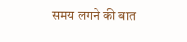समय लगने की बात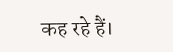कह रहे हैं।